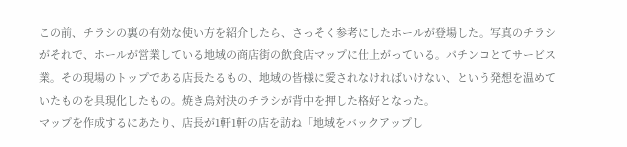この前、チラシの裏の有効な使い方を紹介したら、さっそく参考にしたホールが登場した。写真のチラシがそれで、ホールが営業している地域の商店街の飲食店マップに仕上がっている。パチンコとてサービス業。その現場のトップである店長たるもの、地域の皆様に愛されなければいけない、という発想を温めていたものを具現化したもの。焼き鳥対決のチラシが背中を押した格好となった。
マップを作成するにあたり、店長が1軒1軒の店を訪ね「地域をバックアップし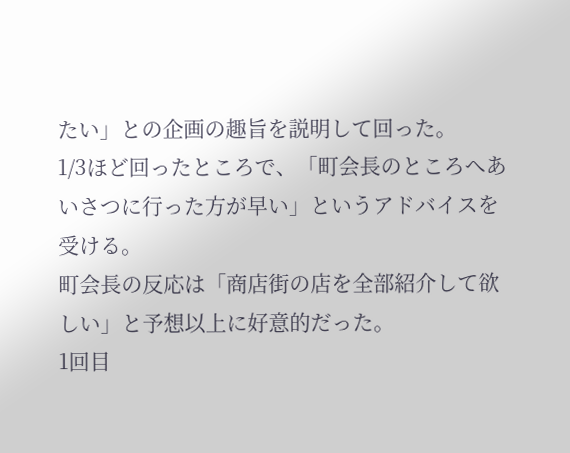たい」との企画の趣旨を説明して回った。
1/3ほど回ったところで、「町会長のところへあいさつに行った方が早い」というアドバイスを受ける。
町会長の反応は「商店街の店を全部紹介して欲しい」と予想以上に好意的だった。
1回目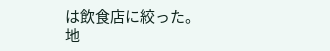は飲食店に絞った。
地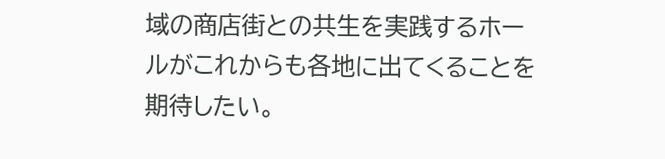域の商店街との共生を実践するホールがこれからも各地に出てくることを期待したい。